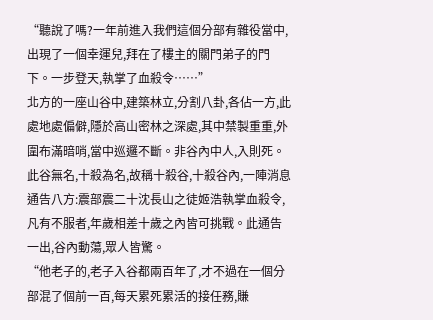“聽說了嗎?一年前進入我們這個分部有雜役當中,出現了一個幸運兒,拜在了樓主的關門弟子的門下。一步登天,執掌了血殺令……”
北方的一座山谷中,建築林立,分割八卦,各佔一方,此處地處偏僻,隱於高山密林之深處,其中禁製重重,外圍布滿暗哨,當中巡邏不斷。非谷內中人,入則死。
此谷無名,十殺為名,故稱十殺谷,十殺谷內,一陣消息通告八方:震部震二十沈長山之徒姬浩執掌血殺令,凡有不服者,年歲相差十歲之內皆可挑戰。此通告一出,谷內動蕩,眾人皆驚。
“他老子的,老子入谷都兩百年了,才不過在一個分部混了個前一百,每天累死累活的接任務,賺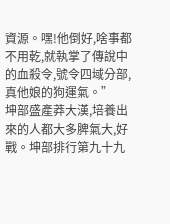資源。嘿!他倒好,啥事都不用乾,就執掌了傳說中的血殺令,號令四域分部,真他娘的狗運氣。”
坤部盛產莽大漢,培養出來的人都大多脾氣大,好戰。坤部排行第九十九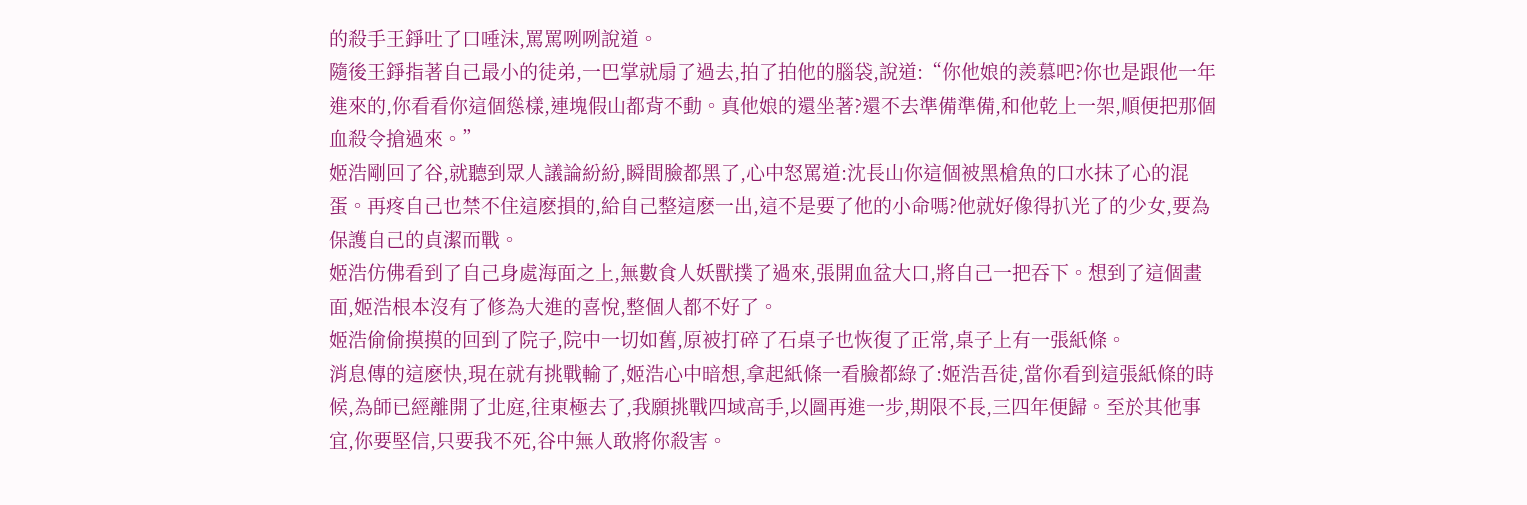的殺手王錚吐了口唾沫,罵罵咧咧說道。
隨後王錚指著自己最小的徒弟,一巴掌就扇了過去,拍了拍他的腦袋,說道:“你他娘的羨慕吧?你也是跟他一年進來的,你看看你這個慫樣,連塊假山都背不動。真他娘的還坐著?還不去準備準備,和他乾上一架,順便把那個血殺令搶過來。”
姬浩剛回了谷,就聽到眾人議論紛紛,瞬間臉都黑了,心中怒罵道:沈長山你這個被黑槍魚的口水抹了心的混蛋。再疼自己也禁不住這麽損的,給自己整這麽一出,這不是要了他的小命嗎?他就好像得扒光了的少女,要為保護自己的貞潔而戰。
姬浩仿佛看到了自己身處海面之上,無數食人妖獸撲了過來,張開血盆大口,將自己一把吞下。想到了這個畫面,姬浩根本沒有了修為大進的喜悅,整個人都不好了。
姬浩偷偷摸摸的回到了院子,院中一切如舊,原被打碎了石桌子也恢復了正常,桌子上有一張紙條。
消息傳的這麽快,現在就有挑戰輸了,姬浩心中暗想,拿起紙條一看臉都綠了:姬浩吾徒,當你看到這張紙條的時候,為師已經離開了北庭,往東極去了,我願挑戰四域高手,以圖再進一步,期限不長,三四年便歸。至於其他事宜,你要堅信,只要我不死,谷中無人敢將你殺害。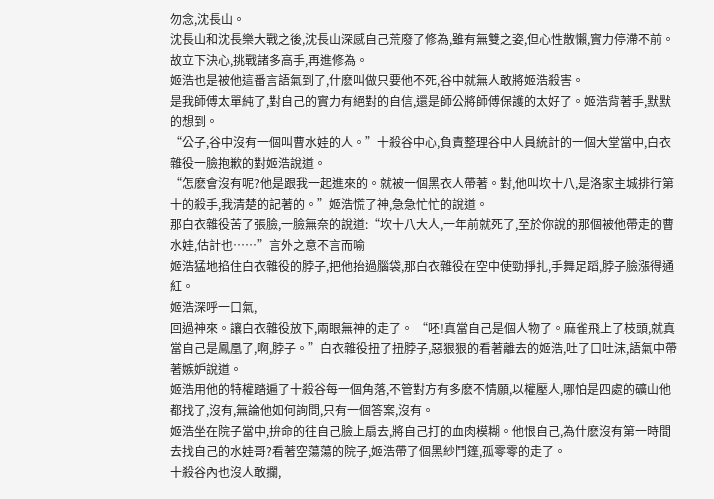勿念,沈長山。
沈長山和沈長樂大戰之後,沈長山深感自己荒廢了修為,雖有無雙之姿,但心性散懶,實力停滯不前。故立下決心,挑戰諸多高手,再進修為。
姬浩也是被他這番言語氣到了,什麽叫做只要他不死,谷中就無人敢將姬浩殺害。
是我師傅太單純了,對自己的實力有絕對的自信,還是師公將師傅保護的太好了。姬浩背著手,默默的想到。
“公子,谷中沒有一個叫曹水娃的人。”十殺谷中心,負責整理谷中人員統計的一個大堂當中,白衣雜役一臉抱歉的對姬浩說道。
“怎麽會沒有呢?他是跟我一起進來的。就被一個黑衣人帶著。對,他叫坎十八,是洛家主城排行第十的殺手,我清楚的記著的。”姬浩慌了神,急急忙忙的說道。
那白衣雜役苦了張臉,一臉無奈的說道:“坎十八大人,一年前就死了,至於你說的那個被他帶走的曹水娃,估計也……”言外之意不言而喻
姬浩猛地掐住白衣雜役的脖子,把他抬過腦袋,那白衣雜役在空中使勁掙扎,手舞足蹈,脖子臉漲得通紅。
姬浩深呼一口氣,
回過神來。讓白衣雜役放下,兩眼無神的走了。 “呸!真當自己是個人物了。麻雀飛上了枝頭,就真當自己是鳳凰了,啊,脖子。”白衣雜役扭了扭脖子,惡狠狠的看著離去的姬浩,吐了口吐沫,語氣中帶著嫉妒說道。
姬浩用他的特權踏遍了十殺谷每一個角落,不管對方有多麽不情願,以權壓人,哪怕是四處的礦山他都找了,沒有,無論他如何詢問,只有一個答案,沒有。
姬浩坐在院子當中,拚命的往自己臉上扇去,將自己打的血肉模糊。他恨自己,為什麽沒有第一時間去找自己的水娃哥?看著空蕩蕩的院子,姬浩帶了個黑紗鬥篷,孤零零的走了。
十殺谷內也沒人敢攔,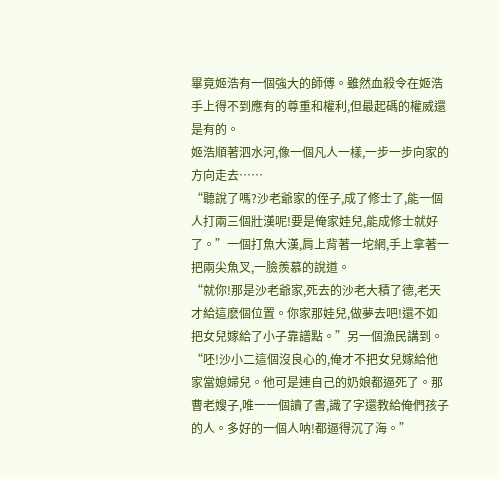畢竟姬浩有一個強大的師傅。雖然血殺令在姬浩手上得不到應有的尊重和權利,但最起碼的權威還是有的。
姬浩順著泗水河,像一個凡人一樣,一步一步向家的方向走去……
“聽說了嗎?沙老爺家的侄子,成了修士了,能一個人打兩三個壯漢呢!要是俺家娃兒,能成修士就好了。”一個打魚大漢,肩上背著一坨網,手上拿著一把兩尖魚叉,一臉羨慕的說道。
“就你!那是沙老爺家,死去的沙老大積了德,老天才給這麽個位置。你家那娃兒,做夢去吧!還不如把女兒嫁給了小子靠譜點。”另一個漁民講到。
“呸!沙小二這個沒良心的,俺才不把女兒嫁給他家當媳婦兒。他可是連自己的奶娘都逼死了。那曹老嫂子,唯一一個讀了書,識了字還教給俺們孩子的人。多好的一個人呐!都逼得沉了海。”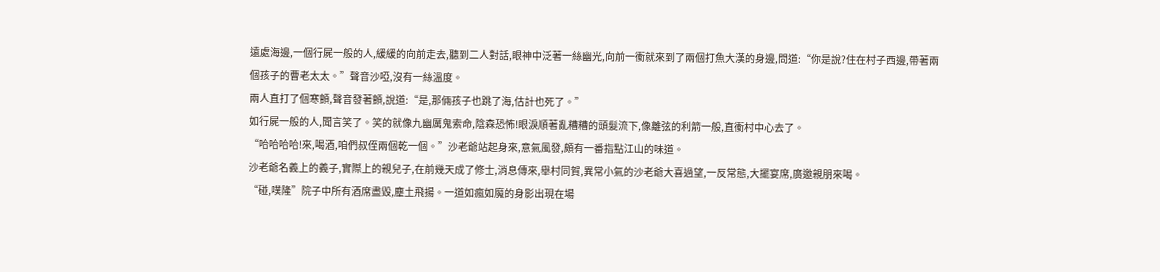遠處海邊,一個行屍一般的人,緩緩的向前走去,聽到二人對話,眼神中泛著一絲幽光,向前一衝就來到了兩個打魚大漢的身邊,問道:“你是說?住在村子西邊,帶著兩個孩子的曹老太太。”聲音沙啞,沒有一絲溫度。
兩人直打了個寒顫,聲音發著顫,說道:“是,那倆孩子也跳了海,估計也死了。”
如行屍一般的人,聞言笑了。笑的就像九幽厲鬼索命,陰森恐怖!眼淚順著亂糟糟的頭髮流下,像離弦的利箭一般,直衝村中心去了。
“哈哈哈哈!來,喝酒,咱們叔侄兩個乾一個。”沙老爺站起身來,意氣風發,頗有一番指點江山的味道。
沙老爺名義上的義子,實際上的親兒子,在前幾天成了修士,消息傳來,舉村同賀,異常小氣的沙老爺大喜過望,一反常態,大擺宴席,廣邀親朋來喝。
“碰,噗隆”院子中所有酒席盡毀,塵土飛揚。一道如瘋如魔的身影出現在場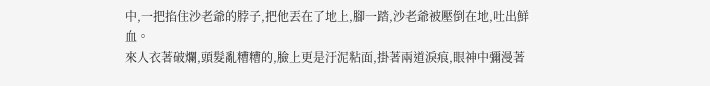中,一把掐住沙老爺的脖子,把他丟在了地上,腳一踏,沙老爺被壓倒在地,吐出鮮血。
來人衣著破爛,頭髮亂糟糟的,臉上更是汙泥粘面,掛著兩道淚痕,眼神中彌漫著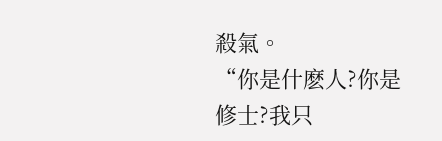殺氣。
“你是什麽人?你是修士?我只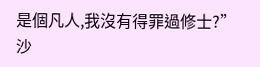是個凡人,我沒有得罪過修士?”沙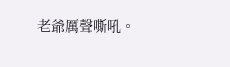老爺厲聲嘶吼。